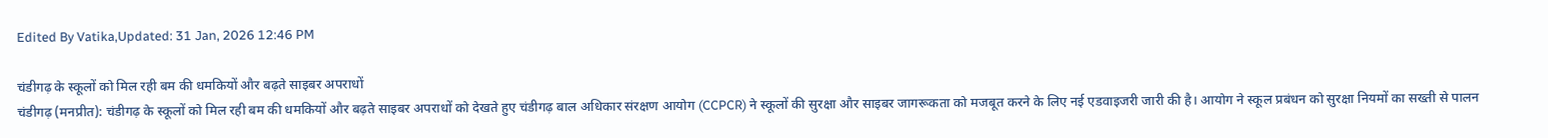Edited By Vatika,Updated: 31 Jan, 2026 12:46 PM

चंडीगढ़ के स्कूलों को मिल रही बम की धमकियों और बढ़ते साइबर अपराधों
चंडीगढ़ (मनप्रीत): चंडीगढ़ के स्कूलों को मिल रही बम की धमकियों और बढ़ते साइबर अपराधों को देखते हुए चंडीगढ़ बाल अधिकार संरक्षण आयोग (CCPCR) ने स्कूलों की सुरक्षा और साइबर जागरूकता को मजबूत करने के लिए नई एडवाइजरी जारी की है। आयोग ने स्कूल प्रबंधन को सुरक्षा नियमों का सख्ती से पालन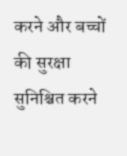करने और बच्चों की सुरक्षा सुनिश्चित करने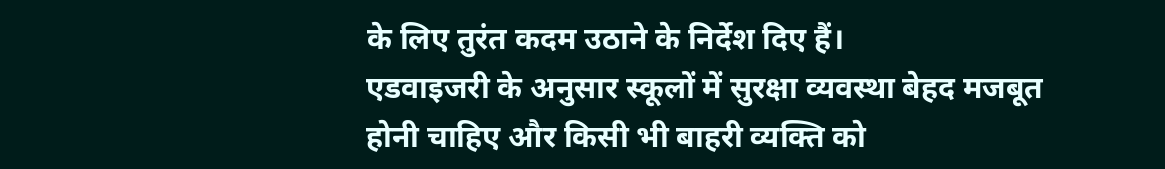के लिए तुरंत कदम उठाने के निर्देश दिए हैं।
एडवाइजरी के अनुसार स्कूलों में सुरक्षा व्यवस्था बेहद मजबूत होनी चाहिए और किसी भी बाहरी व्यक्ति को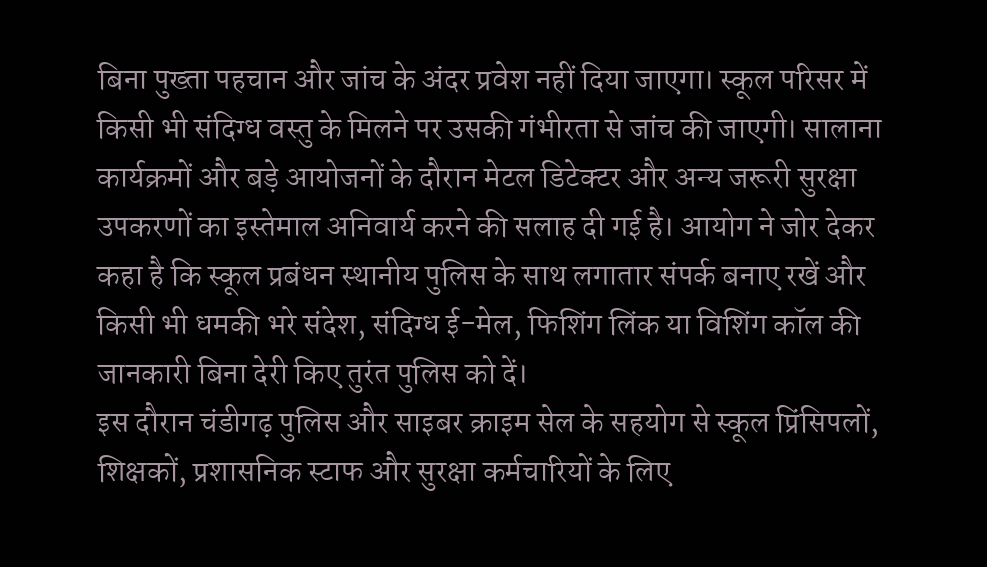बिना पुख्ता पहचान और जांच के अंदर प्रवेश नहीं दिया जाएगा। स्कूल परिसर में किसी भी संदिग्ध वस्तु के मिलने पर उसकी गंभीरता से जांच की जाएगी। सालाना कार्यक्रमों और बड़े आयोजनों के दौरान मेटल डिटेक्टर और अन्य जरूरी सुरक्षा उपकरणों का इस्तेमाल अनिवार्य करने की सलाह दी गई है। आयोग ने जोर देकर कहा है कि स्कूल प्रबंधन स्थानीय पुलिस के साथ लगातार संपर्क बनाए रखें और किसी भी धमकी भरे संदेश, संदिग्ध ई-मेल, फिशिंग लिंक या विशिंग कॉल की जानकारी बिना देरी किए तुरंत पुलिस को दें।
इस दौरान चंडीगढ़ पुलिस और साइबर क्राइम सेल के सहयोग से स्कूल प्रिंसिपलों, शिक्षकों, प्रशासनिक स्टाफ और सुरक्षा कर्मचारियों के लिए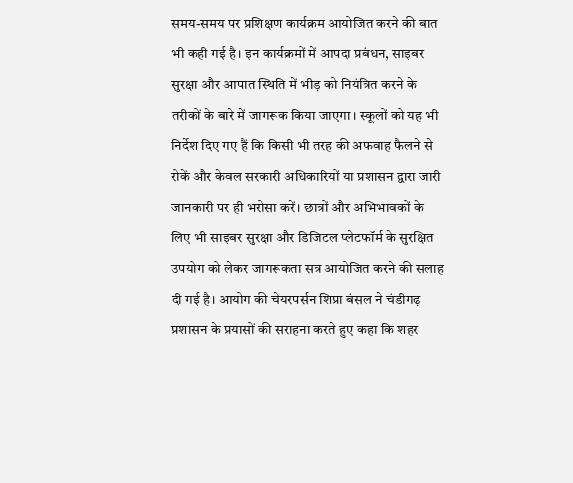समय-समय पर प्रशिक्षण कार्यक्रम आयोजित करने की बात भी कही गई है। इन कार्यक्रमों में आपदा प्रबंधन, साइबर सुरक्षा और आपात स्थिति में भीड़ को नियंत्रित करने के तरीकों के बारे में जागरूक किया जाएगा। स्कूलों को यह भी निर्देश दिए गए हैं कि किसी भी तरह की अफवाह फैलने से रोकें और केवल सरकारी अधिकारियों या प्रशासन द्वारा जारी जानकारी पर ही भरोसा करें। छात्रों और अभिभावकों के लिए भी साइबर सुरक्षा और डिजिटल प्लेटफॉर्म के सुरक्षित उपयोग को लेकर जागरूकता सत्र आयोजित करने की सलाह दी गई है। आयोग की चेयरपर्सन शिप्रा बंसल ने चंडीगढ़ प्रशासन के प्रयासों की सराहना करते हुए कहा कि शहर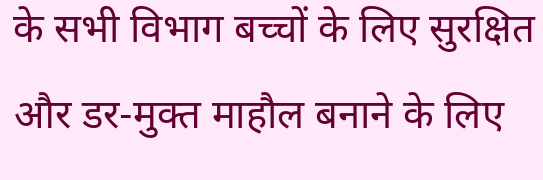के सभी विभाग बच्चों के लिए सुरक्षित और डर-मुक्त माहौल बनाने के लिए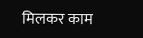मिलकर काम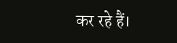कर रहे हैं।